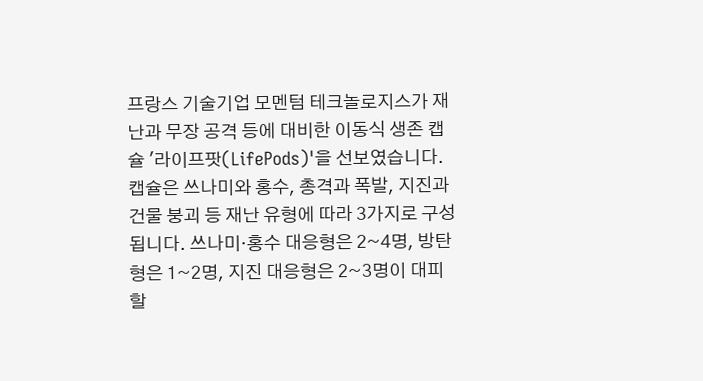프랑스 기술기업 모멘텀 테크놀로지스가 재난과 무장 공격 등에 대비한 이동식 생존 캡슐 '라이프팟(LifePods)'을 선보였습니다.
캡슐은 쓰나미와 홍수, 총격과 폭발, 지진과 건물 붕괴 등 재난 유형에 따라 3가지로 구성됩니다. 쓰나미·홍수 대응형은 2~4명, 방탄형은 1~2명, 지진 대응형은 2~3명이 대피할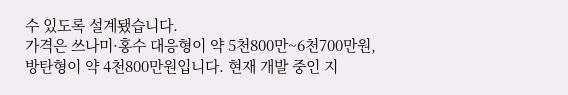수 있도록 설계됐습니다.
가격은 쓰나미·홍수 대응형이 약 5천800만~6천700만원, 방탄형이 약 4천800만원입니다. 현재 개발 중인 지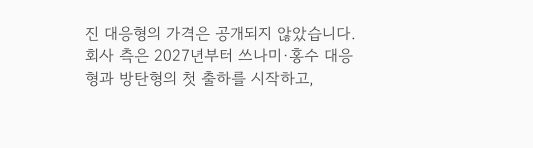진 대응형의 가격은 공개되지 않았습니다. 회사 측은 2027년부터 쓰나미·홍수 대응형과 방탄형의 첫 출하를 시작하고,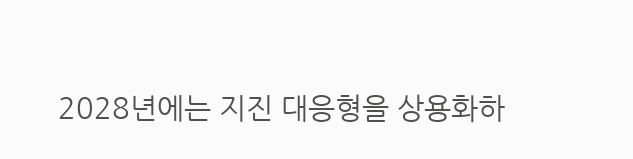2028년에는 지진 대응형을 상용화하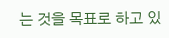는 것을 목표로 하고 있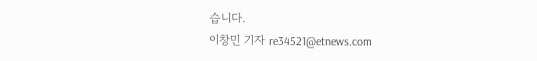습니다.
이창민 기자 re34521@etnews.com